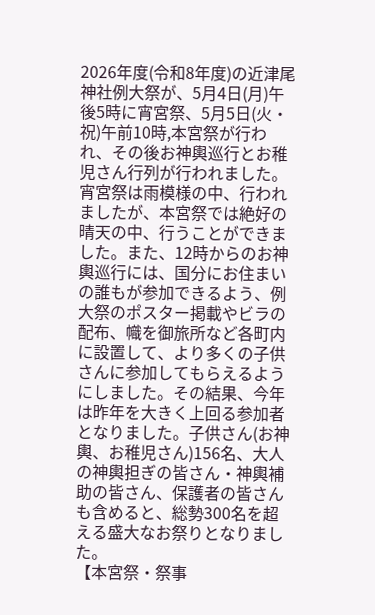2026年度(令和8年度)の近津尾神社例大祭が、5月4日(月)午後5時に宵宮祭、5月5日(火・祝)午前10時,本宮祭が行われ、その後お神輿巡行とお稚児さん行列が行われました。宵宮祭は雨模様の中、行われましたが、本宮祭では絶好の晴天の中、行うことができました。また、12時からのお神輿巡行には、国分にお住まいの誰もが参加できるよう、例大祭のポスター掲載やビラの配布、幟を御旅所など各町内に設置して、より多くの子供さんに参加してもらえるようにしました。その結果、今年は昨年を大きく上回る参加者となりました。子供さん(お神輿、お稚児さん)156名、大人の神輿担ぎの皆さん・神輿補助の皆さん、保護者の皆さんも含めると、総勢300名を超える盛大なお祭りとなりました。
【本宮祭・祭事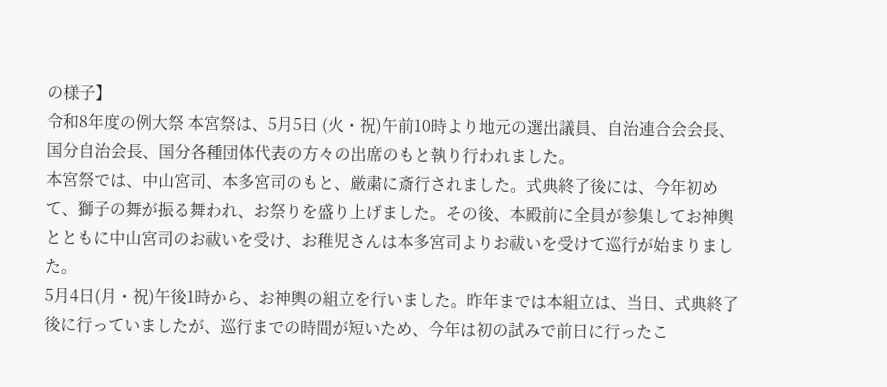の様子】
令和8年度の例大祭 本宮祭は、5月5日 (火・祝)午前10時より地元の選出議員、自治連合会会長、国分自治会長、国分各種団体代表の方々の出席のもと執り行われました。
本宮祭では、中山宮司、本多宮司のもと、厳粛に斎行されました。式典終了後には、今年初めて、獅子の舞が振る舞われ、お祭りを盛り上げました。その後、本殿前に全員が参集してお神輿とともに中山宮司のお祓いを受け、お稚児さんは本多宮司よりお祓いを受けて巡行が始まりました。
5月4日(月・祝)午後1時から、お神輿の組立を行いました。昨年までは本組立は、当日、式典終了後に行っていましたが、巡行までの時間が短いため、今年は初の試みで前日に行ったこ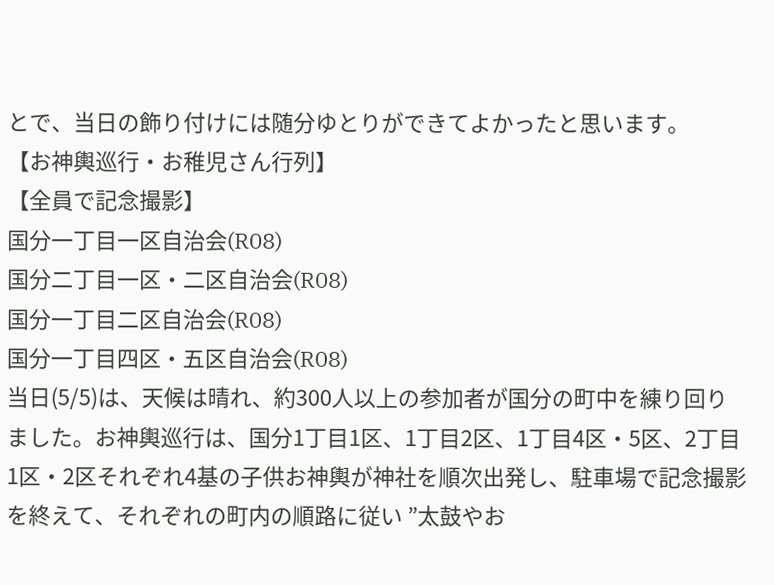とで、当日の飾り付けには随分ゆとりができてよかったと思います。
【お神輿巡行・お稚児さん行列】
【全員で記念撮影】
国分一丁目一区自治会(R08)
国分二丁目一区・二区自治会(R08)
国分一丁目二区自治会(R08)
国分一丁目四区・五区自治会(R08)
当日(5/5)は、天候は晴れ、約300人以上の参加者が国分の町中を練り回りました。お神輿巡行は、国分1丁目1区、1丁目2区、1丁目4区・5区、2丁目1区・2区それぞれ4基の子供お神輿が神社を順次出発し、駐車場で記念撮影を終えて、それぞれの町内の順路に従い ”太鼓やお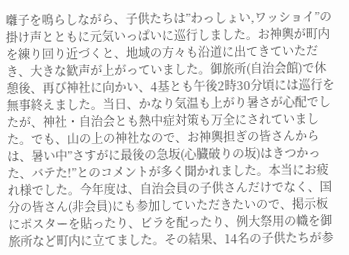囃子を鳴らしながら、子供たちは”わっしょい,ワッショイ”の掛け声とともに元気いっぱいに巡行しました。お神輿が町内を練り回り近づくと、地域の方々も沿道に出てきていただき、大きな歓声が上がっていました。御旅所(自治会館)で休憩後、再び神社に向かい、4基とも午後2時30分頃には巡行を無事終えました。当日、かなり気温も上がり暑さが心配でしたが、神社・自治会とも熱中症対策も万全にされていました。でも、山の上の神社なので、お神輿担ぎの皆さんからは、暑い中”さすがに最後の急坂(心臓破りの坂)はきつかった、バテた!”とのコメントが多く聞かれました。本当にお疲れ様でした。今年度は、自治会員の子供さんだけでなく、国分の皆さん(非会員)にも参加していただきたいので、掲示板にポスターを貼ったり、ビラを配ったり、例大祭用の幟を御旅所など町内に立てました。その結果、14名の子供たちが参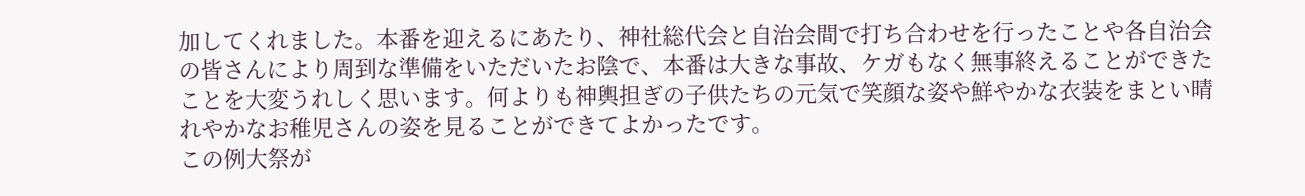加してくれました。本番を迎えるにあたり、神社総代会と自治会間で打ち合わせを行ったことや各自治会の皆さんにより周到な準備をいただいたお陰で、本番は大きな事故、ケガもなく無事終えることができたことを大変うれしく思います。何よりも神輿担ぎの子供たちの元気で笑顔な姿や鮮やかな衣装をまとい晴れやかなお稚児さんの姿を見ることができてよかったです。
この例大祭が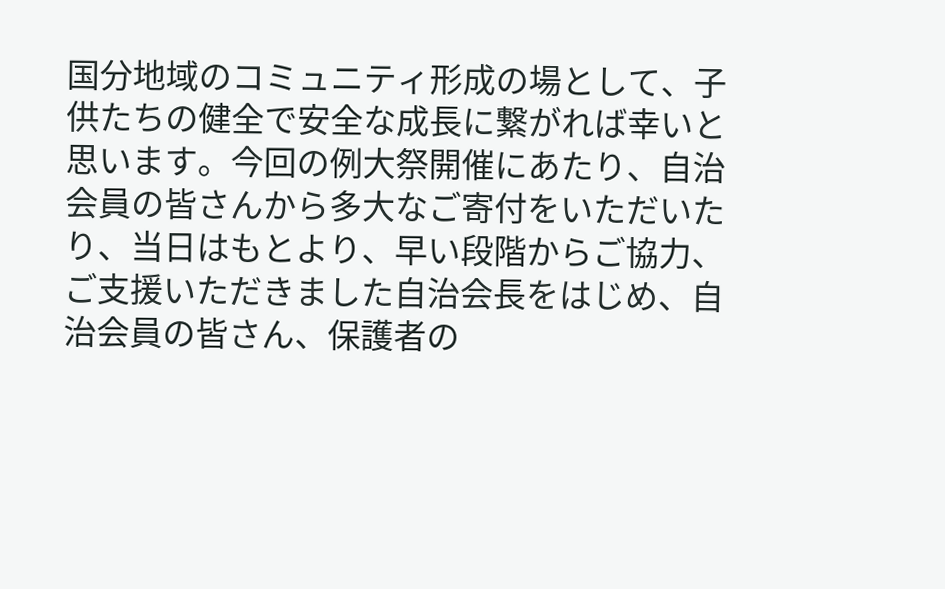国分地域のコミュニティ形成の場として、子供たちの健全で安全な成長に繋がれば幸いと思います。今回の例大祭開催にあたり、自治会員の皆さんから多大なご寄付をいただいたり、当日はもとより、早い段階からご協力、ご支援いただきました自治会長をはじめ、自治会員の皆さん、保護者の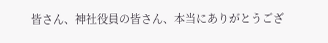皆さん、神社役員の皆さん、本当にありがとうござ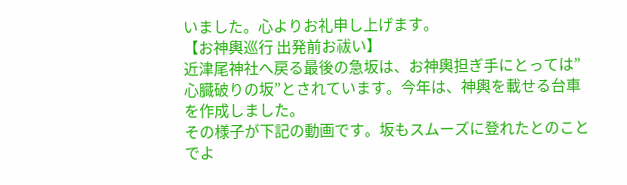いました。心よりお礼申し上げます。
【お神輿巡行 出発前お祓い】
近津尾神社へ戻る最後の急坂は、お神輿担ぎ手にとっては”心臓破りの坂”とされています。今年は、神輿を載せる台車を作成しました。
その様子が下記の動画です。坂もスムーズに登れたとのことでよ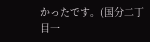かったです。(国分二丁目一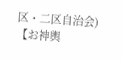区・二区自治会)
【お神輿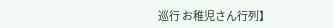巡行 お稚児さん行列】